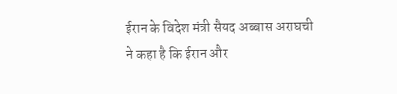ईरान के विदेश मंत्री सैयद अब्बास अराघची ने कहा है कि ईरान और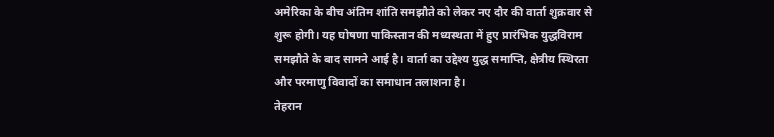अमेरिका के बीच अंतिम शांति समझौते को लेकर नए दौर की वार्ता शुक्रवार से शुरू होगी। यह घोषणा पाकिस्तान की मध्यस्थता में हुए प्रारंभिक युद्धविराम समझौते के बाद सामने आई है। वार्ता का उद्देश्य युद्ध समाप्ति, क्षेत्रीय स्थिरता और परमाणु विवादों का समाधान तलाशना है।
तेहरान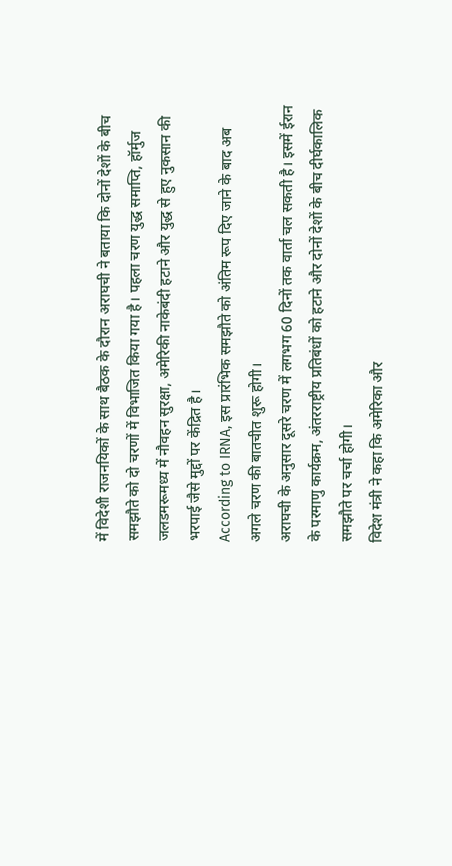में विदेशी राजनयिकों के साथ बैठक के दौरान अराघची ने बताया कि दोनों देशों के बीच समझौते को दो चरणों में विभाजित किया गया है। पहला चरण युद्ध समाप्ति, हॉर्मुज जलडमरूमध्य में नौवहन सुरक्षा, अमेरिकी नाकेबंदी हटाने और युद्ध से हुए नुकसान की भरपाई जैसे मुद्दों पर केंद्रित है।
According to IRNA, इस प्रारंभिक समझौते को अंतिम रूप दिए जाने के बाद अब अगले चरण की बातचीत शुरू होगी।
अराघची के अनुसार दूसरे चरण में लगभग 60 दिनों तक वार्ता चल सकती है। इसमें ईरान के परमाणु कार्यक्रम, अंतरराष्ट्रीय प्रतिबंधों को हटाने और दोनों देशों के बीच दीर्घकालिक समझौते पर चर्चा होगी।
विदेश मंत्री ने कहा कि अमेरिका और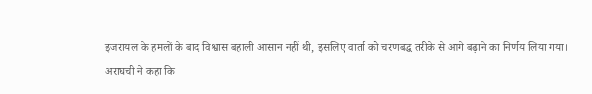इजरायल के हमलों के बाद विश्वास बहाली आसान नहीं थी, इसलिए वार्ता को चरणबद्ध तरीके से आगे बढ़ाने का निर्णय लिया गया।
अराघची ने कहा कि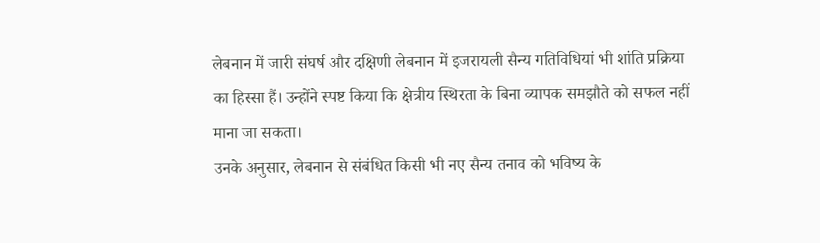लेबनान में जारी संघर्ष और दक्षिणी लेबनान में इजरायली सैन्य गतिविधियां भी शांति प्रक्रिया का हिस्सा हैं। उन्होंने स्पष्ट किया कि क्षेत्रीय स्थिरता के बिना व्यापक समझौते को सफल नहीं माना जा सकता।
उनके अनुसार, लेबनान से संबंधित किसी भी नए सैन्य तनाव को भविष्य के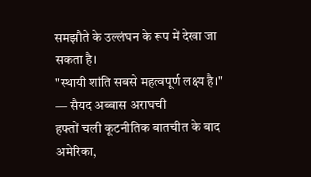समझौते के उल्लंघन के रूप में देखा जा सकता है।
"स्थायी शांति सबसे महत्वपूर्ण लक्ष्य है।" — सैयद अब्बास अराघची
हफ्तों चली कूटनीतिक बातचीत के बाद अमेरिका,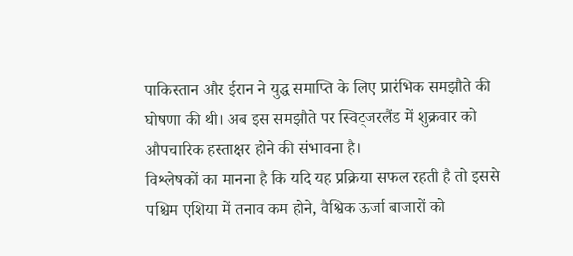पाकिस्तान और ईरान ने युद्ध समाप्ति के लिए प्रारंभिक समझौते की घोषणा की थी। अब इस समझौते पर स्विट्जरलैंड में शुक्रवार को औपचारिक हस्ताक्षर होने की संभावना है।
विश्लेषकों का मानना है कि यदि यह प्रक्रिया सफल रहती है तो इससे पश्चिम एशिया में तनाव कम होने, वैश्विक ऊर्जा बाजारों को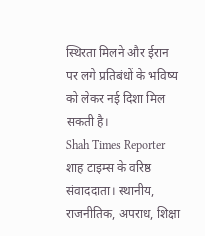स्थिरता मिलने और ईरान पर लगे प्रतिबंधों के भविष्य को लेकर नई दिशा मिल सकती है।
Shah Times Reporter
शाह टाइम्स के वरिष्ठ संवाददाता। स्थानीय, राजनीतिक, अपराध, शिक्षा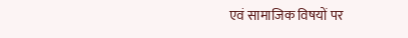एवं सामाजिक विषयों पर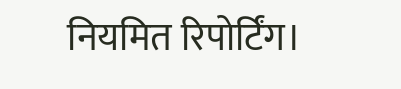नियमित रिपोर्टिंग।